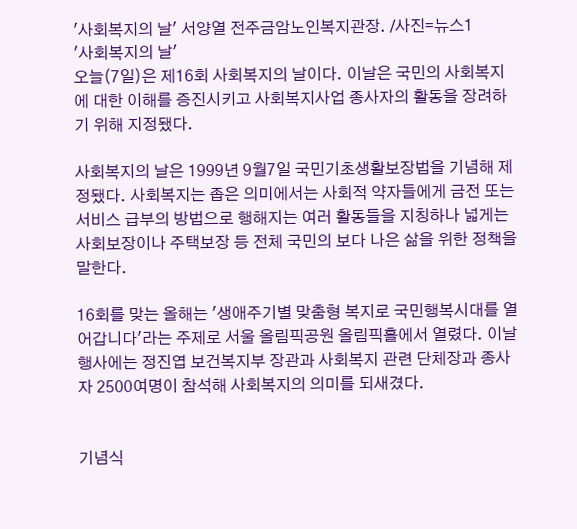'사회복지의 날' 서양열 전주금암노인복지관장. /사진=뉴스1
'사회복지의 날'
오늘(7일)은 제16회 사회복지의 날이다. 이날은 국민의 사회복지에 대한 이해를 증진시키고 사회복지사업 종사자의 활동을 장려하기 위해 지정됐다.

사회복지의 날은 1999년 9월7일 국민기초생활보장법을 기념해 제정됐다. 사회복지는 좁은 의미에서는 사회적 약자들에게 금전 또는 서비스 급부의 방법으로 행해지는 여러 활동들을 지칭하나 넓게는 사회보장이나 주택보장 등 전체 국민의 보다 나은 삶을 위한 정책을 말한다.

16회를 맞는 올해는 '생애주기별 맞춤형 복지로 국민행복시대를 열어갑니다'라는 주제로 서울 올림픽공원 올림픽홀에서 열렸다. 이날 행사에는 정진엽 보건복지부 장관과 사회복지 관련 단체장과 종사자 2500여명이 참석해 사회복지의 의미를 되새겼다.


기념식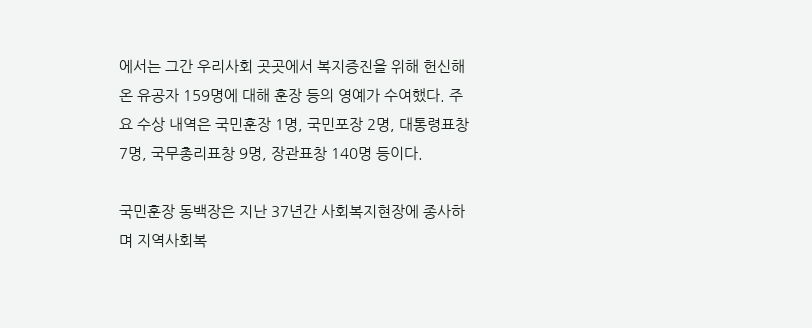에서는 그간 우리사회 곳곳에서 복지증진을 위해 헌신해 온 유공자 159명에 대해 훈장 등의 영예가 수여했다. 주요 수상 내역은 국민훈장 1명, 국민포장 2명, 대통령표창 7명, 국무총리표창 9명, 장관표창 140명 등이다.

국민훈장 동백장은 지난 37년간 사회복지현장에 종사하며 지역사회복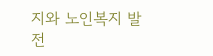지와 노인복지 발전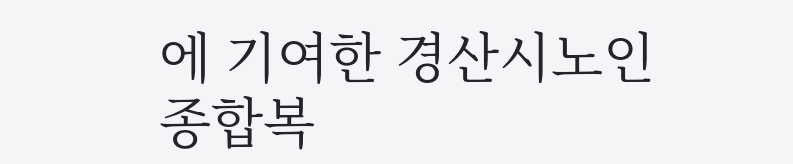에 기여한 경산시노인종합복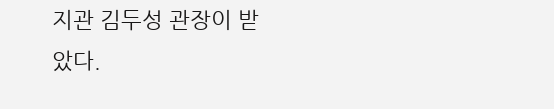지관 김두성 관장이 받았다.